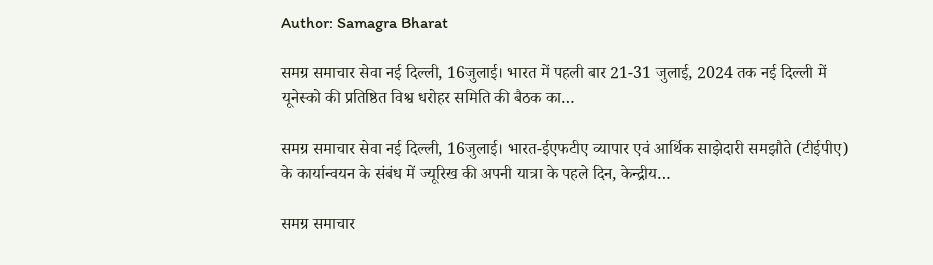Author: Samagra Bharat

समग्र समाचार सेवा नई दिल्ली, 16जुलाई। भारत में पहली बार 21-31 जुलाई, 2024 तक नई दिल्ली में यूनेस्को की प्रतिष्ठित विश्व धरोहर समिति की बैठक का…

समग्र समाचार सेवा नई दिल्ली, 16जुलाई। भारत-ईएफटीए व्यापार एवं आर्थिक साझेदारी समझौते (टीईपीए) के कार्यान्वयन के संबंध में ज्यूरिख की अपनी यात्रा के पहले दिन, केन्द्रीय…

समग्र समाचार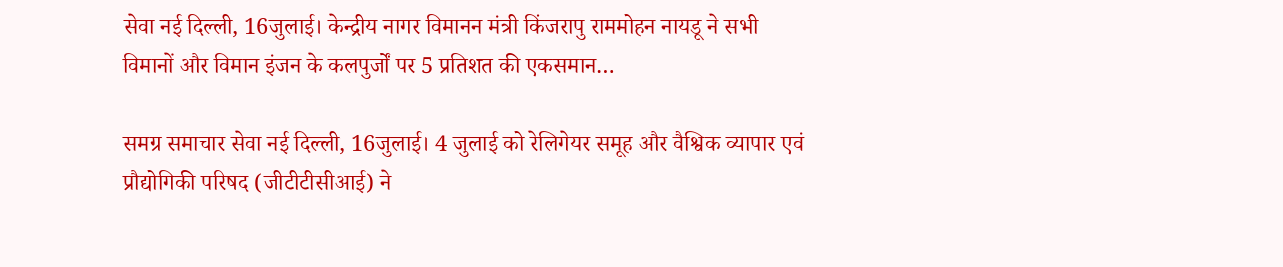सेवा नई दिल्ली, 16जुलाई। केन्‍द्रीय नागर विमानन मंत्री किंजरापु राममोहन नायडू ने सभी विमानों और विमान इंजन के कलपुर्जों पर 5 प्रतिशत की एकसमान…

समग्र समाचार सेवा नई दिल्ली, 16जुलाई। 4 जुलाई को रेलिगेयर समूह और वैश्विक व्यापार एवं प्रौद्योगिकी परिषद (जीटीटीसीआई) ने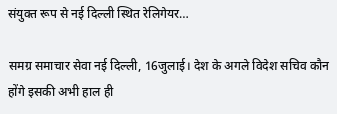संयुक्त रूप से नई दिल्ली स्थित रेलिगेयर…

समग्र समाचार सेवा नई दिल्ली, 16जुलाई। देश के अगले विदेश सचिव कौन होंगे इसकी अभी हाल ही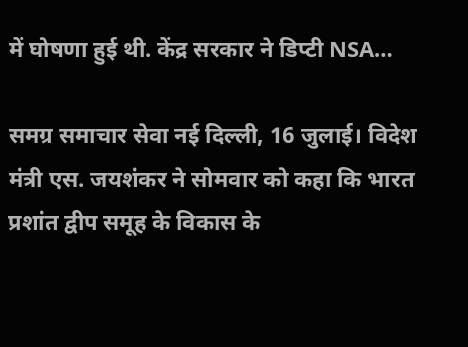में घोषणा हुई थी. केंद्र सरकार ने डिप्टी NSA…

समग्र समाचार सेवा नई दिल्ली, 16 जुलाई। विदेश मंत्री एस. जयशंकर ने सोमवार को कहा कि भारत प्रशांत द्वीप समूह के विकास के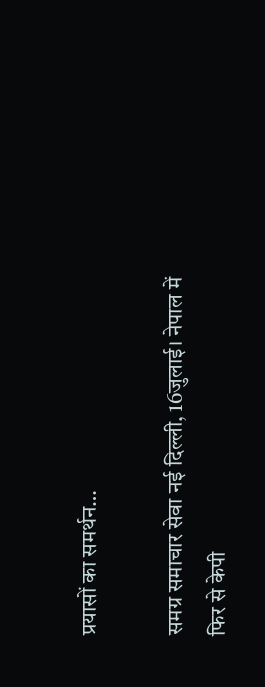प्रयासों का समर्थन…

समग्र समाचार सेवा नई दिल्ली, 16जुलाई। नेपाल में फिर से केपी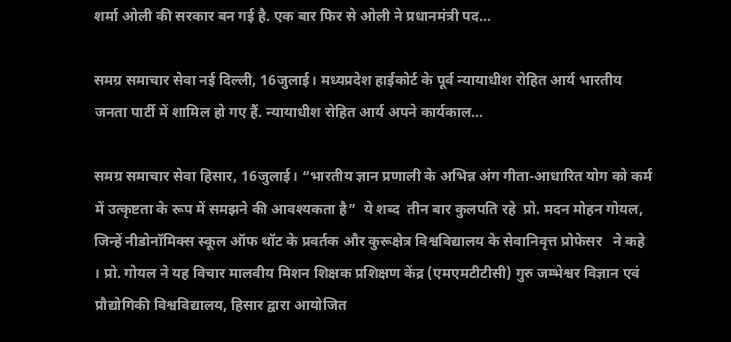शर्मा ओली की सरकार बन गई है. एक बार फिर से ओली ने प्रधानमंत्री पद…

समग्र समाचार सेवा नई दिल्ली, 16जुलाई। मध्यप्रदेश हाईकोर्ट के पूर्व न्यायाधीश रोहित आर्य भारतीय जनता पार्टी में शामिल हो गए हैं. न्यायाधीश रोहित आर्य अपने कार्यकाल…

समग्र समाचार सेवा हिसार, 16जुलाई। “भारतीय ज्ञान प्रणाली के अभिन्न अंग गीता-आधारित योग को कर्म में उत्कृष्टता के रूप में समझने की आवश्यकता है”  ये शब्द  तीन बार कुलपति रहे  प्रो. मदन मोहन गोयल, जिन्हें नीडोनॉमिक्स स्कूल ऑफ थॉट के प्रवर्तक और कुरूक्षेत्र विश्वविद्यालय के सेवानिवृत्त प्रोफेसर   ने कहे । प्रो. गोयल ने यह विचार मालवीय मिशन शिक्षक प्रशिक्षण केंद्र (एमएमटीटीसी) गुरु जम्भेश्वर विज्ञान एवं प्रौद्योगिकी विश्वविद्यालय, हिसार द्वारा आयोजित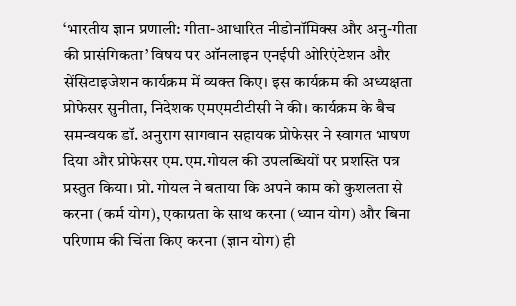‘भारतीय ज्ञान प्रणाली: गीता-आधारित नीडोनॉमिक्स और अनु-गीता की प्रासंगिकता’ विषय पर ऑनलाइन एनईपी ओरिएंटेशन और सेंसिटाइजेशन कार्यक्रम में व्यक्त किए। इस कार्यक्रम की अध्यक्षता प्रोफेसर सुनीता, निदेशक एमएमटीटीसी ने की। कार्यक्रम के बैच समन्वयक डॉ. अनुराग सागवान सहायक प्रोफेसर ने स्वागत भाषण दिया और प्रोफेसर एम.एम.गोयल की उपलब्धियों पर प्रशस्ति पत्र प्रस्तुत किया। प्रो. गोयल ने बताया कि अपने काम को कुशलता से करना (कर्म योग), एकाग्रता के साथ करना (ध्यान योग) और बिना परिणाम की चिंता किए करना (ज्ञान योग) ही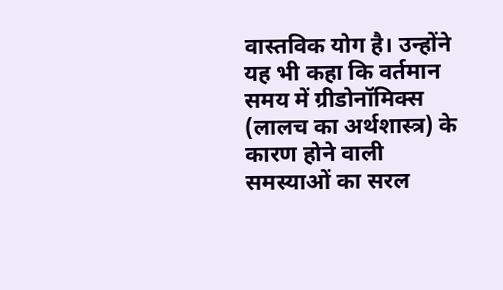वास्तविक योग है। उन्होंने यह भी कहा कि वर्तमान समय में ग्रीडोनॉमिक्स (लालच का अर्थशास्त्र) के कारण होने वाली समस्याओं का सरल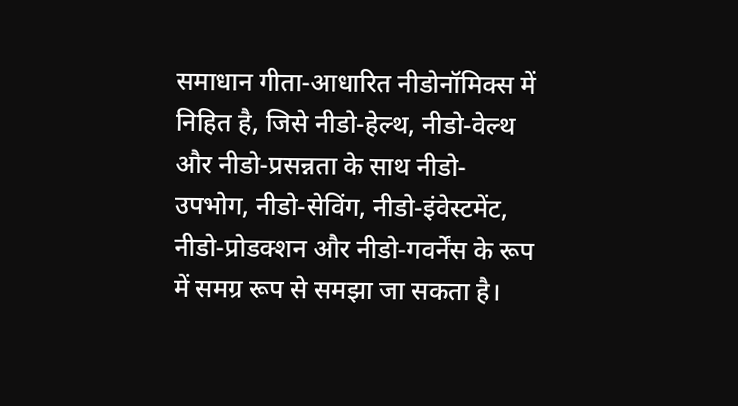समाधान गीता-आधारित नीडोनॉमिक्स में निहित है, जिसे नीडो-हेल्थ, नीडो-वेल्थ और नीडो-प्रसन्नता के साथ नीडो-उपभोग, नीडो-सेविंग, नीडो-इंवेस्टमेंट, नीडो-प्रोडक्शन और नीडो-गवर्नेंस के रूप में समग्र रूप से समझा जा सकता है।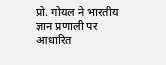प्रो. गोयल ने भारतीय ज्ञान प्रणाली पर आधारित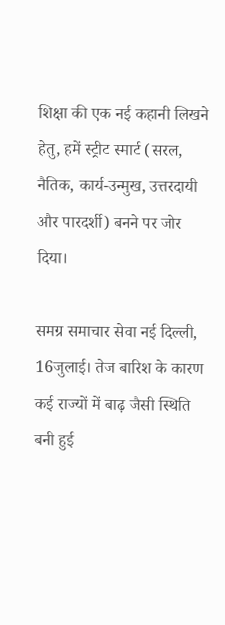शिक्षा की एक नई कहानी लिखने हेतु, हमें स्ट्रीट स्मार्ट (सरल, नैतिक, कार्य-उन्मुख, उत्तरदायी और पारदर्शी) बनने पर जोर दिया।

समग्र समाचार सेवा नई दिल्ली, 16जुलाई। तेज बारिश के कारण कई राज्यों में बाढ़ जैसी स्थिति बनी हुई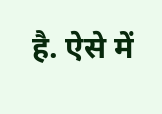है. ऐसे में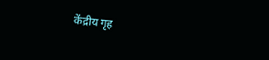केंद्रीय गृह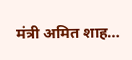मंत्री अमित शाह…